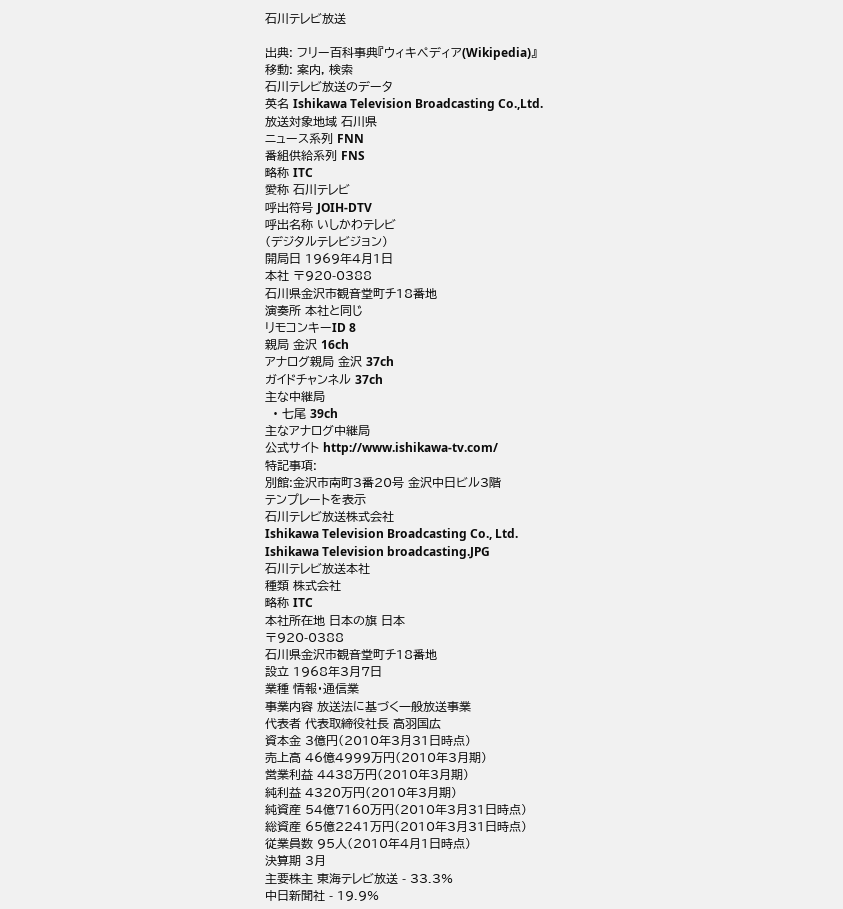石川テレビ放送

出典: フリー百科事典『ウィキペディア(Wikipedia)』
移動: 案内, 検索
石川テレビ放送のデータ
英名 Ishikawa Television Broadcasting Co.,Ltd.
放送対象地域 石川県
ニュース系列 FNN
番組供給系列 FNS
略称 ITC
愛称 石川テレビ
呼出符号 JOIH-DTV
呼出名称 いしかわテレビ
(デジタルテレビジョン)
開局日 1969年4月1日
本社 〒920-0388
石川県金沢市観音堂町チ18番地
演奏所 本社と同じ
リモコンキーID 8
親局 金沢 16ch
アナログ親局 金沢 37ch
ガイドチャンネル 37ch
主な中継局
  • 七尾 39ch
主なアナログ中継局
公式サイト http://www.ishikawa-tv.com/
特記事項:
別館:金沢市南町3番20号 金沢中日ビル3階
テンプレートを表示
石川テレビ放送株式会社
Ishikawa Television Broadcasting Co., Ltd.
Ishikawa Television broadcasting.JPG
石川テレビ放送本社
種類 株式会社
略称 ITC
本社所在地 日本の旗 日本
〒920-0388
石川県金沢市観音堂町チ18番地
設立 1968年3月7日
業種 情報・通信業
事業内容 放送法に基づく一般放送事業
代表者 代表取締役社長 高羽国広
資本金 3億円(2010年3月31日時点)
売上高 46億4999万円(2010年3月期)
営業利益 4438万円(2010年3月期)
純利益 4320万円(2010年3月期)
純資産 54億7160万円(2010年3月31日時点)
総資産 65億2241万円(2010年3月31日時点)
従業員数 95人(2010年4月1日時点)
決算期 3月
主要株主 東海テレビ放送 - 33.3%
中日新聞社 - 19.9%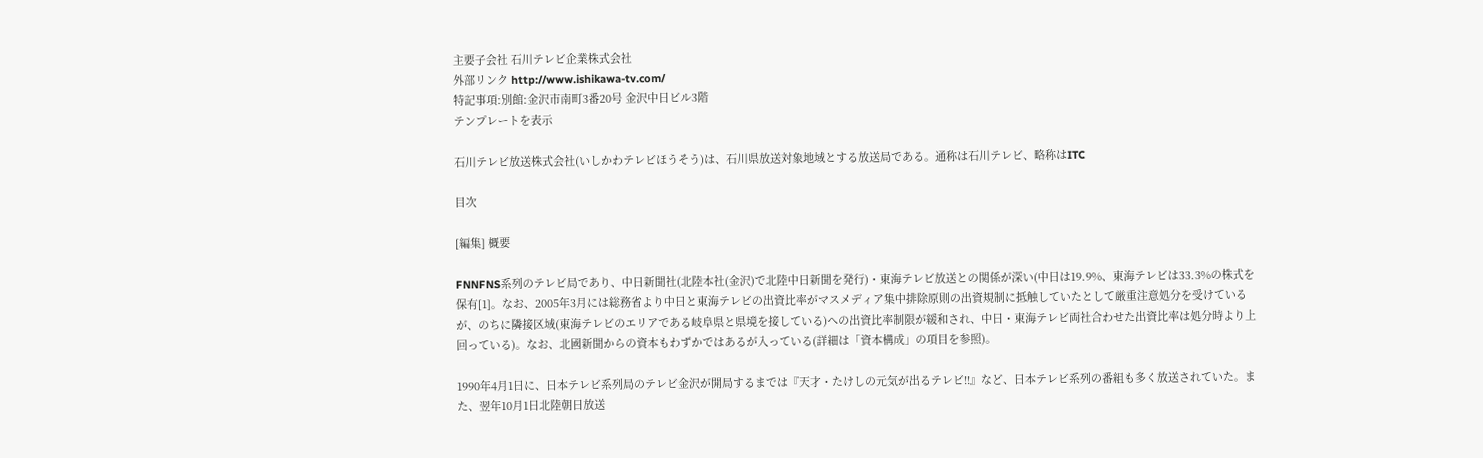主要子会社 石川テレビ企業株式会社
外部リンク http://www.ishikawa-tv.com/
特記事項:別館:金沢市南町3番20号 金沢中日ビル3階
テンプレートを表示

石川テレビ放送株式会社(いしかわテレビほうそう)は、石川県放送対象地域とする放送局である。通称は石川テレビ、略称はITC

目次

[編集] 概要

FNNFNS系列のテレビ局であり、中日新聞社(北陸本社(金沢)で北陸中日新聞を発行)・東海テレビ放送との関係が深い(中日は19.9%、東海テレビは33.3%の株式を保有[1]。なお、2005年3月には総務省より中日と東海テレビの出資比率がマスメディア集中排除原則の出資規制に抵触していたとして厳重注意処分を受けているが、のちに隣接区域(東海テレビのエリアである岐阜県と県境を接している)への出資比率制限が緩和され、中日・東海テレビ両社合わせた出資比率は処分時より上回っている)。なお、北國新聞からの資本もわずかではあるが入っている(詳細は「資本構成」の項目を参照)。

1990年4月1日に、日本テレビ系列局のテレビ金沢が開局するまでは『天才・たけしの元気が出るテレビ!!』など、日本テレビ系列の番組も多く放送されていた。また、翌年10月1日北陸朝日放送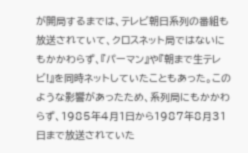が開局するまでは、テレビ朝日系列の番組も放送されていて、クロスネット局ではないにもかかわらず、『パーマン』や『朝まで生テレビ!』を同時ネットしていたこともあった。このような影響があったため、系列局にもかかわらず、1985年4月1日から1987年8月31日まで放送されていた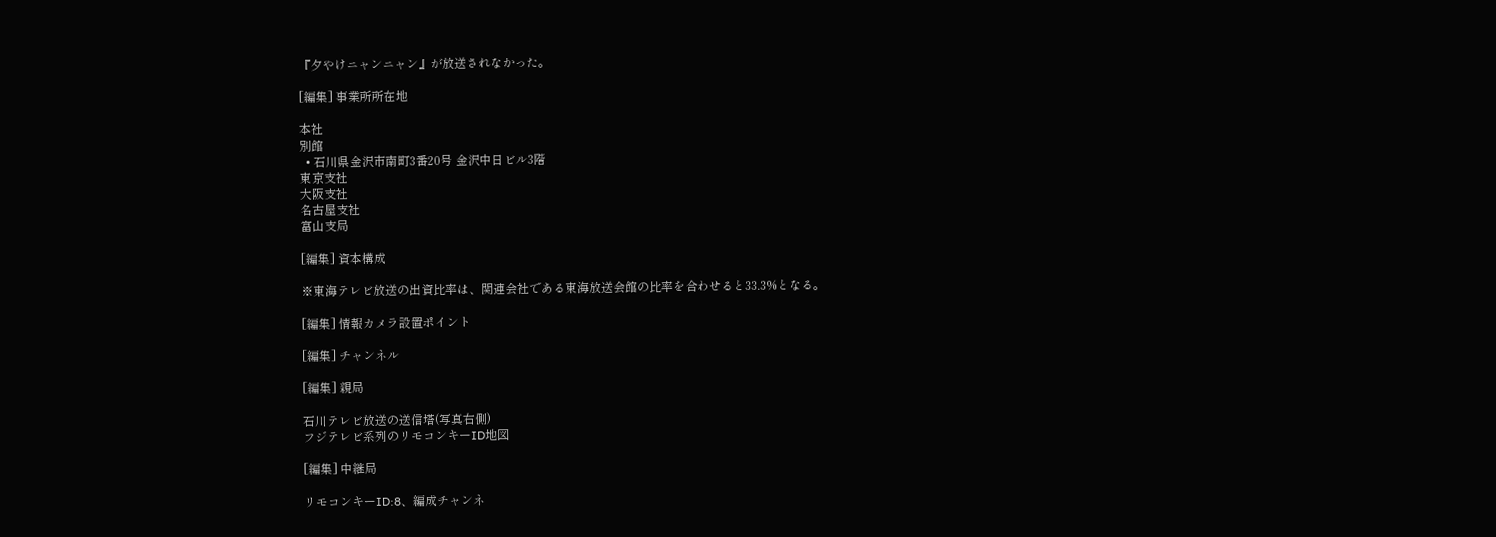『夕やけニャンニャン』が放送されなかった。

[編集] 事業所所在地

本社
別館
  • 石川県金沢市南町3番20号 金沢中日ビル3階
東京支社
大阪支社
名古屋支社
富山支局

[編集] 資本構成

※東海テレビ放送の出資比率は、関連会社である東海放送会館の比率を合わせると33.3%となる。

[編集] 情報カメラ設置ポイント

[編集] チャンネル

[編集] 親局

石川テレビ放送の送信塔(写真右側)
フジテレビ系列のリモコンキーID地図

[編集] 中継局

リモコンキーID:8、編成チャンネ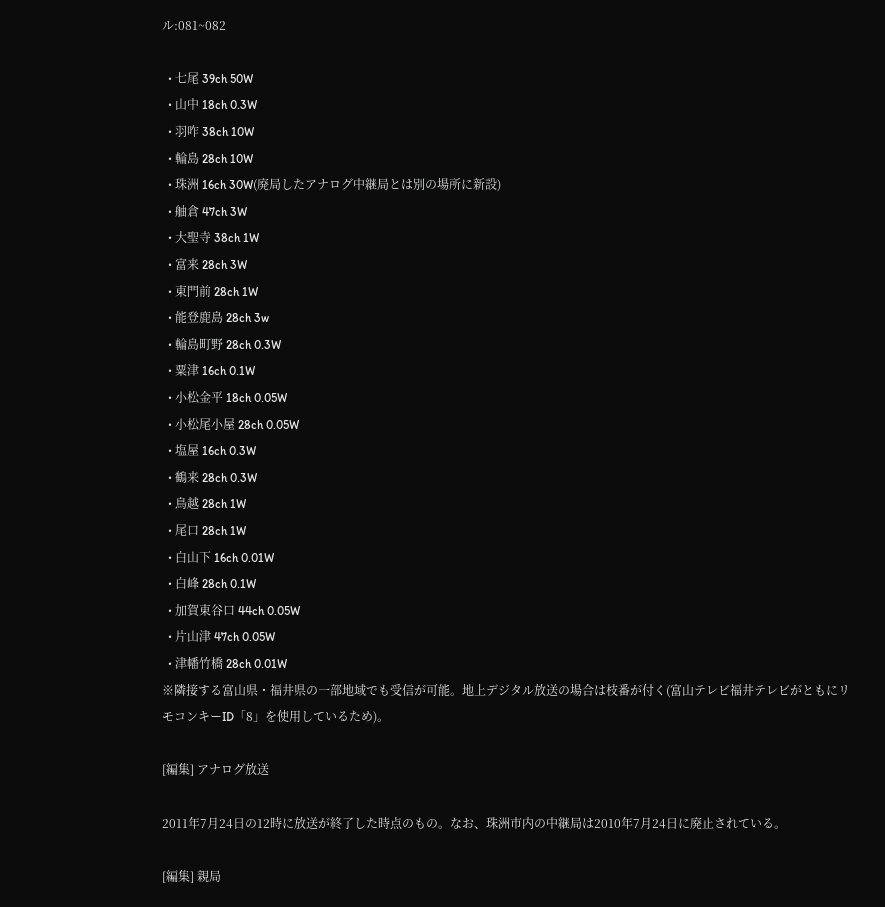ル:081~082

  • 七尾 39ch 50W
  • 山中 18ch 0.3W
  • 羽咋 38ch 10W
  • 輪島 28ch 10W
  • 珠洲 16ch 30W(廃局したアナログ中継局とは別の場所に新設)
  • 舳倉 47ch 3W
  • 大聖寺 38ch 1W
  • 富来 28ch 3W
  • 東門前 28ch 1W
  • 能登鹿島 28ch 3w
  • 輪島町野 28ch 0.3W
  • 粟津 16ch 0.1W
  • 小松金平 18ch 0.05W
  • 小松尾小屋 28ch 0.05W
  • 塩屋 16ch 0.3W
  • 鶴来 28ch 0.3W
  • 鳥越 28ch 1W
  • 尾口 28ch 1W
  • 白山下 16ch 0.01W
  • 白峰 28ch 0.1W
  • 加賀東谷口 44ch 0.05W
  • 片山津 47ch 0.05W
  • 津幡竹橋 28ch 0.01W
※隣接する富山県・福井県の一部地域でも受信が可能。地上デジタル放送の場合は枝番が付く(富山テレビ福井テレビがともにリモコンキーID「8」を使用しているため)。

[編集] アナログ放送

2011年7月24日の12時に放送が終了した時点のもの。なお、珠洲市内の中継局は2010年7月24日に廃止されている。

[編集] 親局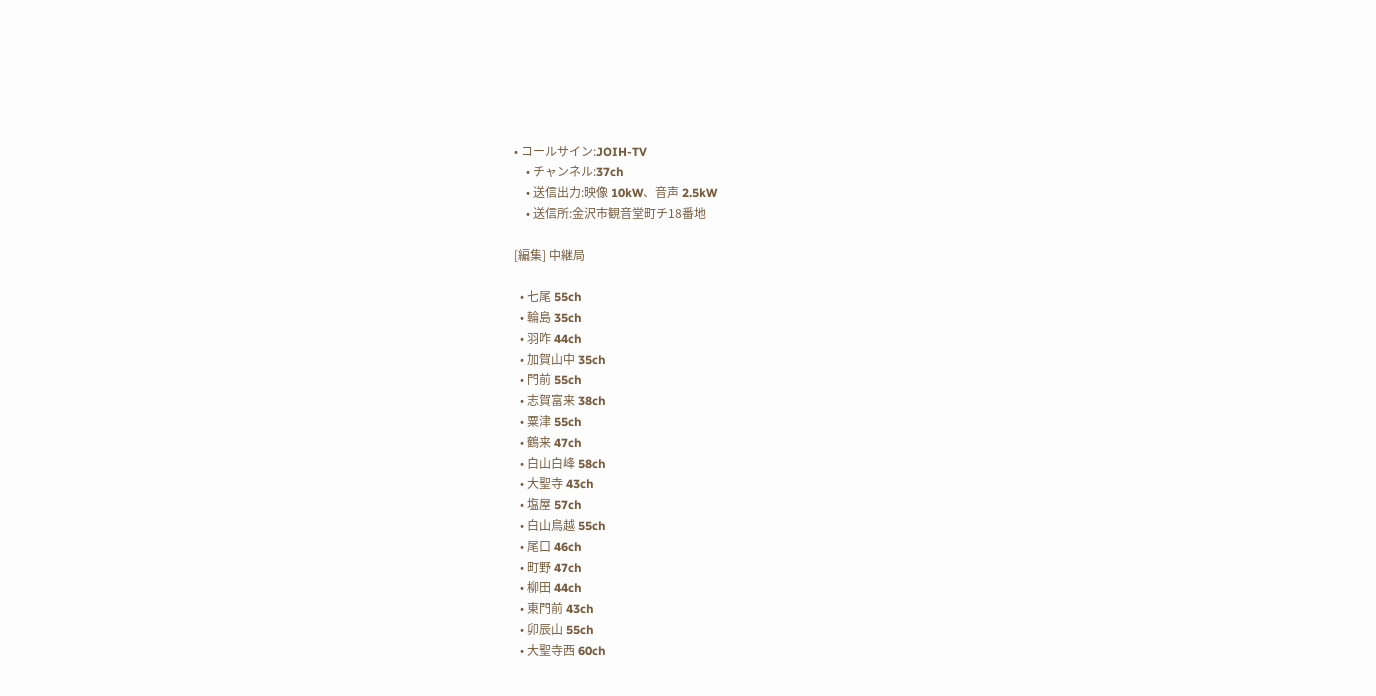• コールサイン:JOIH-TV
    • チャンネル:37ch
    • 送信出力:映像 10kW、音声 2.5kW
    • 送信所:金沢市観音堂町チ18番地

[編集] 中継局

  • 七尾 55ch
  • 輪島 35ch
  • 羽咋 44ch
  • 加賀山中 35ch
  • 門前 55ch
  • 志賀富来 38ch
  • 粟津 55ch
  • 鶴来 47ch
  • 白山白峰 58ch
  • 大聖寺 43ch
  • 塩屋 57ch
  • 白山鳥越 55ch
  • 尾口 46ch
  • 町野 47ch
  • 柳田 44ch
  • 東門前 43ch
  • 卯辰山 55ch
  • 大聖寺西 60ch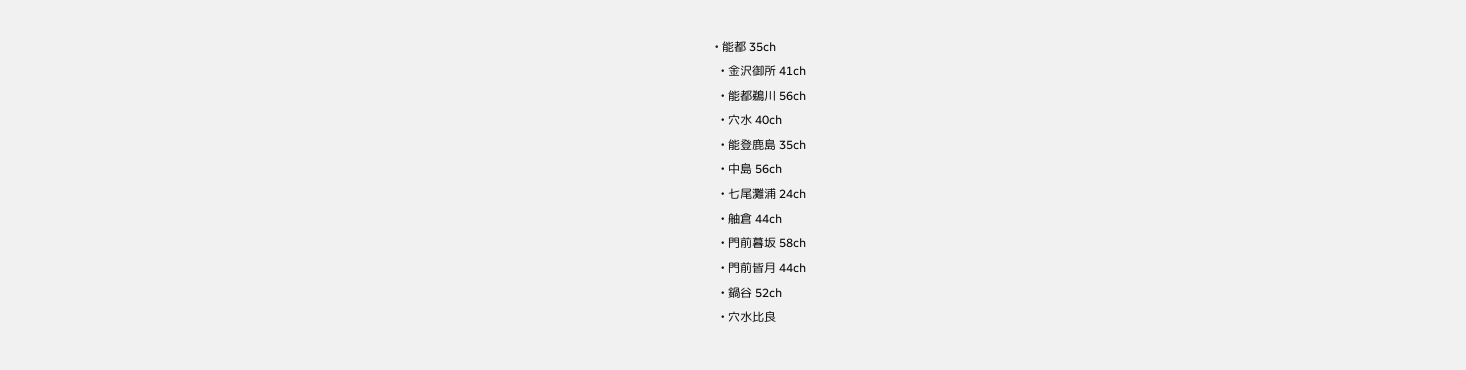• 能都 35ch
  • 金沢御所 41ch
  • 能都鵜川 56ch
  • 穴水 40ch
  • 能登鹿島 35ch
  • 中島 56ch
  • 七尾灘浦 24ch
  • 舳倉 44ch
  • 門前暮坂 58ch
  • 門前皆月 44ch
  • 鍋谷 52ch
  • 穴水比良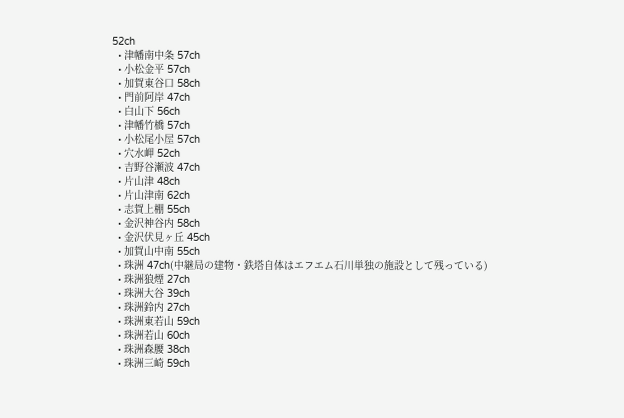52ch
  • 津幡南中条 57ch
  • 小松金平 57ch
  • 加賀東谷口 58ch
  • 門前阿岸 47ch
  • 白山下 56ch
  • 津幡竹橋 57ch
  • 小松尾小屋 57ch
  • 穴水岬 52ch
  • 吉野谷瀬波 47ch
  • 片山津 48ch
  • 片山津南 62ch
  • 志賀上棚 55ch
  • 金沢神谷内 58ch
  • 金沢伏見ヶ丘 45ch
  • 加賀山中南 55ch
  • 珠洲 47ch(中継局の建物・鉄塔自体はエフエム石川単独の施設として残っている)
  • 珠洲狼煙 27ch
  • 珠洲大谷 39ch
  • 珠洲鈴内 27ch
  • 珠洲東若山 59ch
  • 珠洲若山 60ch
  • 珠洲森腰 38ch
  • 珠洲三崎 59ch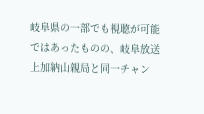岐阜県の一部でも視聴が可能ではあったものの、岐阜放送上加納山親局と同一チャン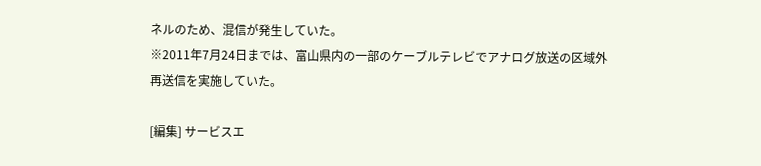ネルのため、混信が発生していた。
※2011年7月24日までは、富山県内の一部のケーブルテレビでアナログ放送の区域外再送信を実施していた。

[編集] サービスエ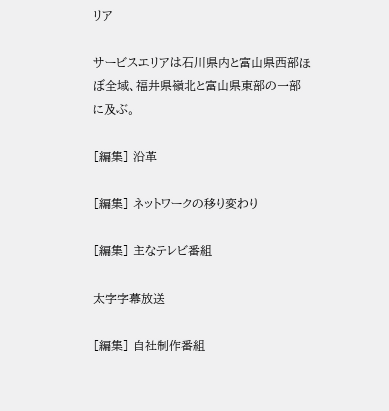リア

サービスエリアは石川県内と富山県西部ほぼ全域、福井県嶺北と富山県東部の一部に及ぶ。

[編集] 沿革

[編集] ネットワークの移り変わり

[編集] 主なテレビ番組

太字字幕放送

[編集] 自社制作番組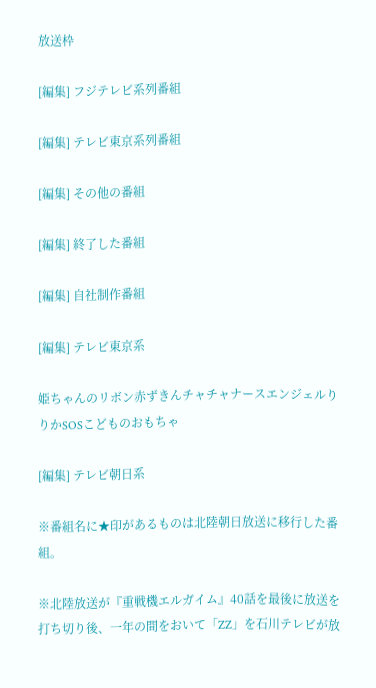放送枠

[編集] フジテレビ系列番組

[編集] テレビ東京系列番組

[編集] その他の番組

[編集] 終了した番組

[編集] 自社制作番組

[編集] テレビ東京系

姫ちゃんのリボン赤ずきんチャチャナースエンジェルりりかSOSこどものおもちゃ

[編集] テレビ朝日系

※番組名に★印があるものは北陸朝日放送に移行した番組。

※北陸放送が『重戦機エルガイム』40話を最後に放送を打ち切り後、一年の間をおいて「ZZ」を石川テレビが放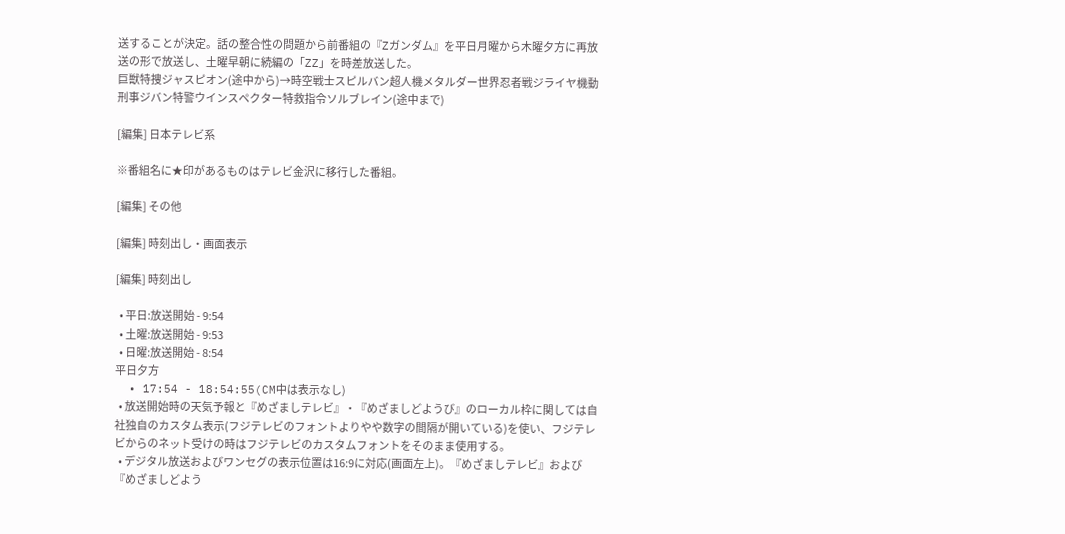送することが決定。話の整合性の問題から前番組の『Zガンダム』を平日月曜から木曜夕方に再放送の形で放送し、土曜早朝に続編の「ZZ」を時差放送した。
巨獣特捜ジャスピオン(途中から)→時空戦士スピルバン超人機メタルダー世界忍者戦ジライヤ機動刑事ジバン特警ウインスペクター特救指令ソルブレイン(途中まで)

[編集] 日本テレビ系

※番組名に★印があるものはテレビ金沢に移行した番組。

[編集] その他

[編集] 時刻出し・画面表示

[編集] 時刻出し

  • 平日:放送開始 - 9:54
  • 土曜:放送開始 - 9:53
  • 日曜:放送開始 - 8:54
平日夕方
  • 17:54 - 18:54:55(CM中は表示なし)
  • 放送開始時の天気予報と『めざましテレビ』・『めざましどようび』のローカル枠に関しては自社独自のカスタム表示(フジテレビのフォントよりやや数字の間隔が開いている)を使い、フジテレビからのネット受けの時はフジテレビのカスタムフォントをそのまま使用する。
  • デジタル放送およびワンセグの表示位置は16:9に対応(画面左上)。『めざましテレビ』および『めざましどよう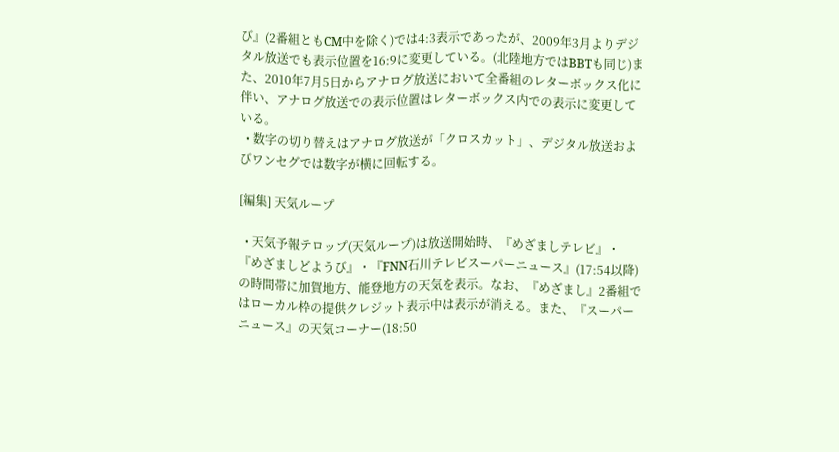び』(2番組ともCM中を除く)では4:3表示であったが、2009年3月よりデジタル放送でも表示位置を16:9に変更している。(北陸地方ではBBTも同じ)また、2010年7月5日からアナログ放送において全番組のレターボックス化に伴い、アナログ放送での表示位置はレターボックス内での表示に変更している。
  • 数字の切り替えはアナログ放送が「クロスカット」、デジタル放送およびワンセグでは数字が横に回転する。

[編集] 天気ループ

  • 天気予報テロップ(天気ループ)は放送開始時、『めざましテレビ』・『めざましどようび』・『FNN石川テレビスーパーニュース』(17:54以降)の時間帯に加賀地方、能登地方の天気を表示。なお、『めざまし』2番組ではローカル枠の提供クレジット表示中は表示が消える。また、『スーパーニュース』の天気コーナー(18:50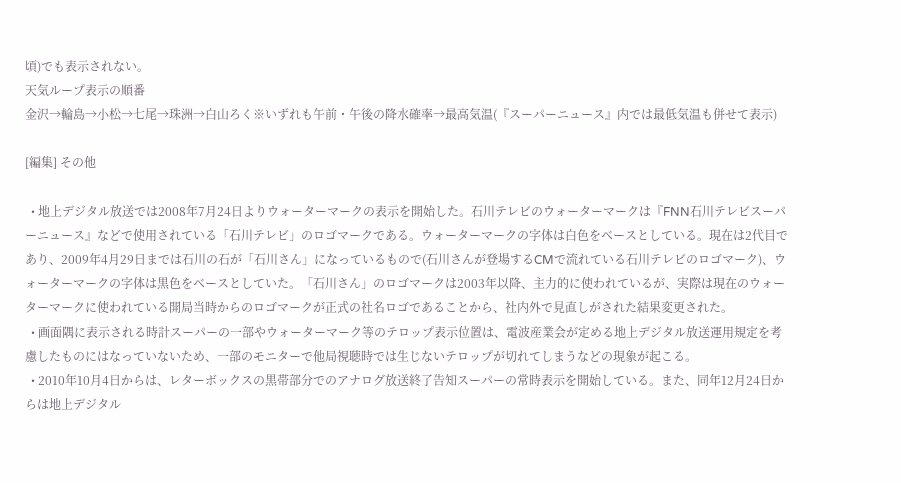頃)でも表示されない。
天気ループ表示の順番
金沢→輪島→小松→七尾→珠洲→白山ろく※いずれも午前・午後の降水確率→最高気温(『スーパーニュース』内では最低気温も併せて表示)

[編集] その他

  • 地上デジタル放送では2008年7月24日よりウォーターマークの表示を開始した。石川テレビのウォーターマークは『FNN石川テレビスーパーニュース』などで使用されている「石川テレビ」のロゴマークである。ウォーターマークの字体は白色をベースとしている。現在は2代目であり、2009年4月29日までは石川の石が「石川さん」になっているもので(石川さんが登場するCMで流れている石川テレビのロゴマーク)、ウォーターマークの字体は黒色をベースとしていた。「石川さん」のロゴマークは2003年以降、主力的に使われているが、実際は現在のウォーターマークに使われている開局当時からのロゴマークが正式の社名ロゴであることから、社内外で見直しがされた結果変更された。
  • 画面隅に表示される時計スーパーの一部やウォーターマーク等のテロップ表示位置は、電波産業会が定める地上デジタル放送運用規定を考慮したものにはなっていないため、一部のモニターで他局視聴時では生じないテロップが切れてしまうなどの現象が起こる。
  • 2010年10月4日からは、レターボックスの黒帯部分でのアナログ放送終了告知スーパーの常時表示を開始している。また、同年12月24日からは地上デジタル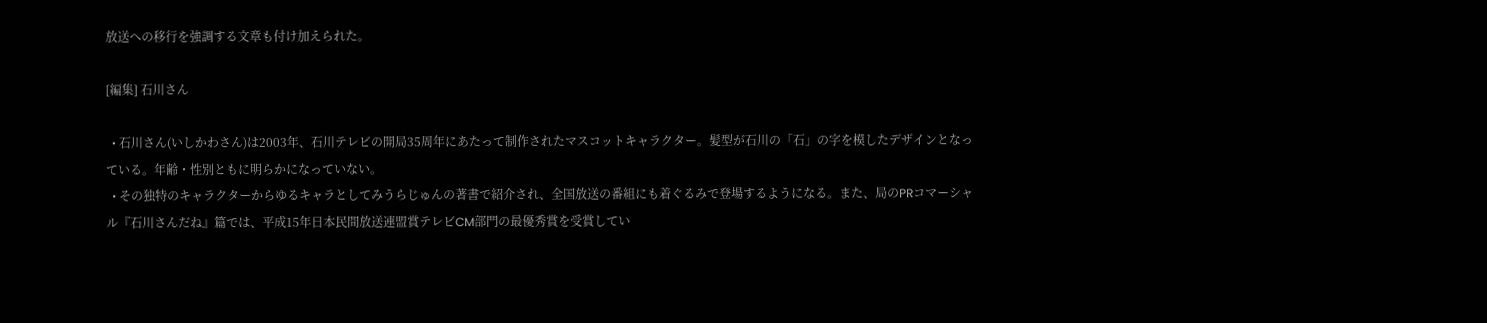放送への移行を強調する文章も付け加えられた。

[編集] 石川さん

  • 石川さん(いしかわさん)は2003年、石川テレビの開局35周年にあたって制作されたマスコットキャラクター。髪型が石川の「石」の字を模したデザインとなっている。年齢・性別ともに明らかになっていない。
  • その独特のキャラクターからゆるキャラとしてみうらじゅんの著書で紹介され、全国放送の番組にも着ぐるみで登場するようになる。また、局のPRコマーシャル『石川さんだね』篇では、平成15年日本民間放送連盟賞テレビCM部門の最優秀賞を受賞してい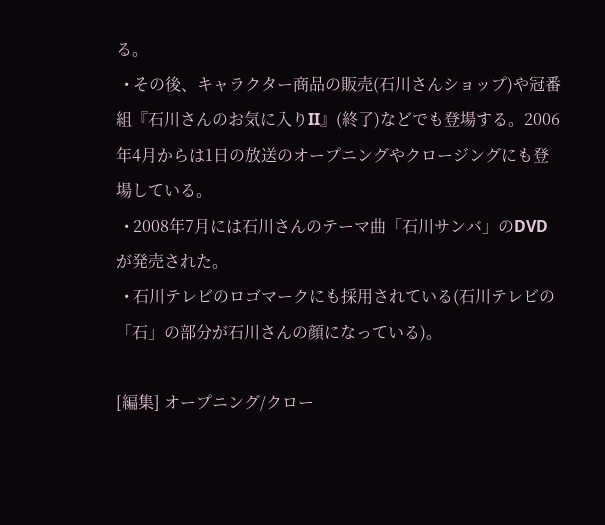る。
  • その後、キャラクター商品の販売(石川さんショップ)や冠番組『石川さんのお気に入りII』(終了)などでも登場する。2006年4月からは1日の放送のオープニングやクロージングにも登場している。
  • 2008年7月には石川さんのテーマ曲「石川サンバ」のDVDが発売された。
  • 石川テレビのロゴマークにも採用されている(石川テレビの「石」の部分が石川さんの顔になっている)。

[編集] オープニング/クロー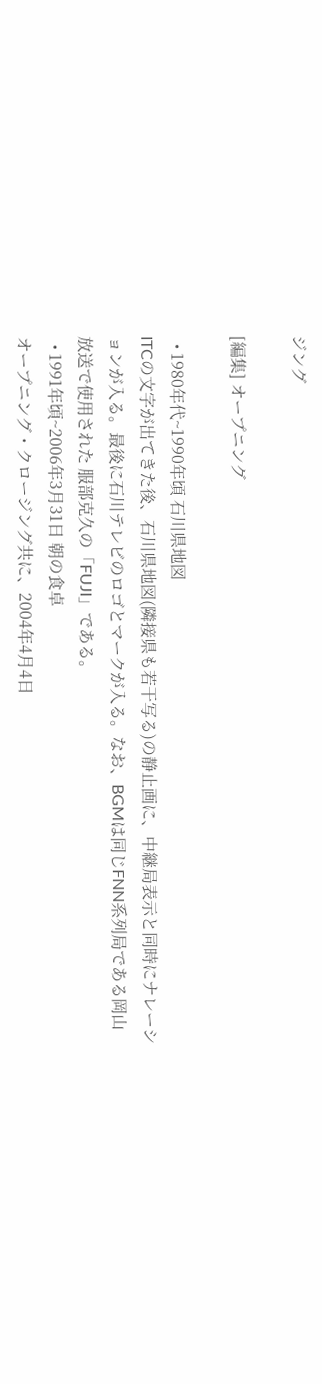ジング

[編集] オープニング

  • 1980年代~1990年頃 石川県地図
ITCの文字が出てきた後、石川県地図(隣接県も若干写る)の静止画に、中継局表示と同時にナレーションが入る。最後に石川テレビのロゴとマークが入る。なお、BGMは同じFNN系列局である岡山放送で使用された 服部克久の「FUJI」である。
  • 1991年頃~2006年3月31日 朝の食卓
オープニング・クロージング共に、2004年4月4日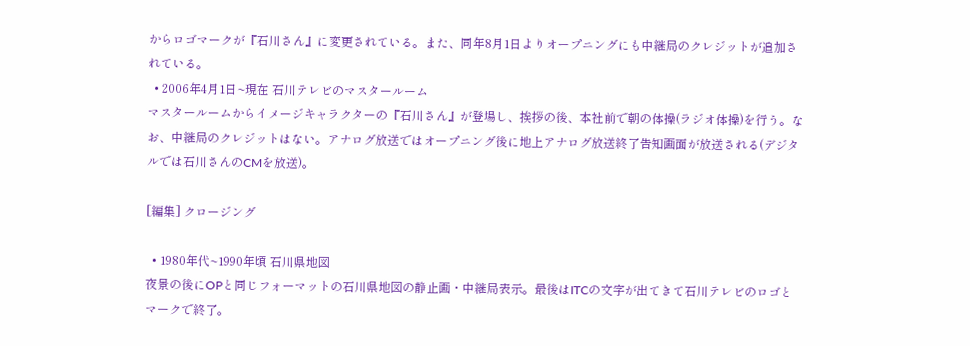からロゴマークが『石川さん』に変更されている。また、同年8月1日よりオープニングにも中継局のクレジットが追加されている。
  • 2006年4月1日~現在 石川テレビのマスタールーム
マスタールームからイメージキャラクターの『石川さん』が登場し、挨拶の後、本社前で朝の体操(ラジオ体操)を行う。なお、中継局のクレジットはない。アナログ放送ではオープニング後に地上アナログ放送終了告知画面が放送される(デジタルでは石川さんのCMを放送)。

[編集] クロージング

  • 1980年代~1990年頃 石川県地図
夜景の後にOPと同じフォーマットの石川県地図の静止画・中継局表示。最後はITCの文字が出てきて石川テレビのロゴとマークで終了。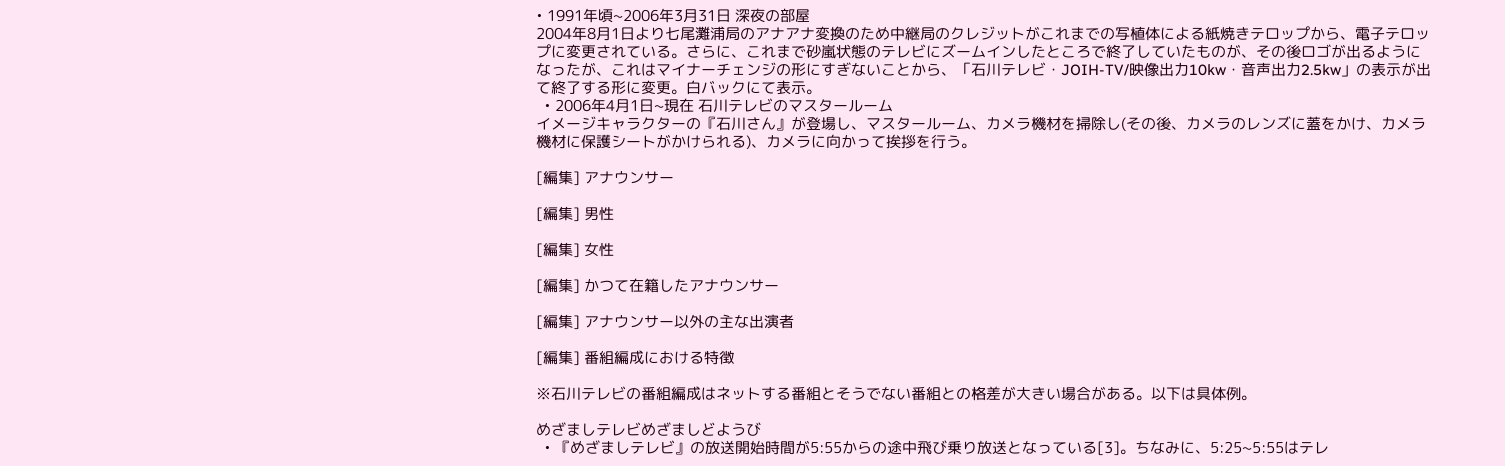• 1991年頃~2006年3月31日 深夜の部屋
2004年8月1日より七尾灘浦局のアナアナ変換のため中継局のクレジットがこれまでの写植体による紙焼きテロップから、電子テロップに変更されている。さらに、これまで砂嵐状態のテレビにズームインしたところで終了していたものが、その後ロゴが出るようになったが、これはマイナーチェンジの形にすぎないことから、「石川テレビ・JOIH-TV/映像出力10kw・音声出力2.5kw」の表示が出て終了する形に変更。白バックにて表示。
  • 2006年4月1日~現在 石川テレビのマスタールーム
イメージキャラクターの『石川さん』が登場し、マスタールーム、カメラ機材を掃除し(その後、カメラのレンズに蓋をかけ、カメラ機材に保護シートがかけられる)、カメラに向かって挨拶を行う。

[編集] アナウンサー

[編集] 男性

[編集] 女性

[編集] かつて在籍したアナウンサー

[編集] アナウンサー以外の主な出演者

[編集] 番組編成における特徴

※石川テレビの番組編成はネットする番組とそうでない番組との格差が大きい場合がある。以下は具体例。

めざましテレビめざましどようび
  • 『めざましテレビ』の放送開始時間が5:55からの途中飛び乗り放送となっている[3]。ちなみに、5:25~5:55はテレ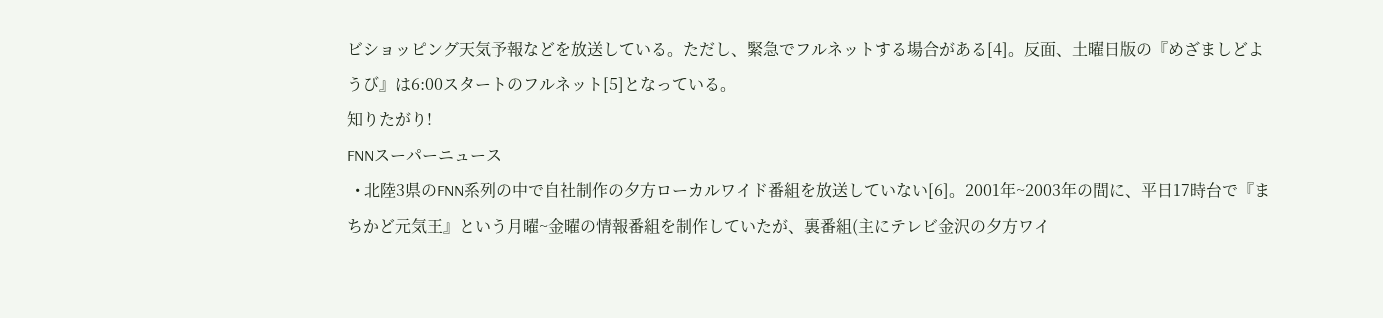ビショッピング天気予報などを放送している。ただし、緊急でフルネットする場合がある[4]。反面、土曜日版の『めざましどようび』は6:00スタートのフルネット[5]となっている。
知りたがり!
FNNスーパーニュース
  • 北陸3県のFNN系列の中で自社制作の夕方ローカルワイド番組を放送していない[6]。2001年~2003年の間に、平日17時台で『まちかど元気王』という月曜~金曜の情報番組を制作していたが、裏番組(主にテレビ金沢の夕方ワイ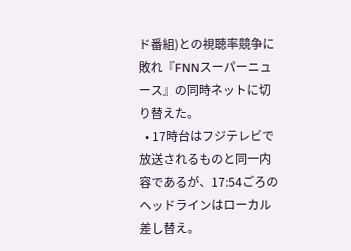ド番組)との視聴率競争に敗れ『FNNスーパーニュース』の同時ネットに切り替えた。
  • 17時台はフジテレビで放送されるものと同一内容であるが、17:54ごろのヘッドラインはローカル差し替え。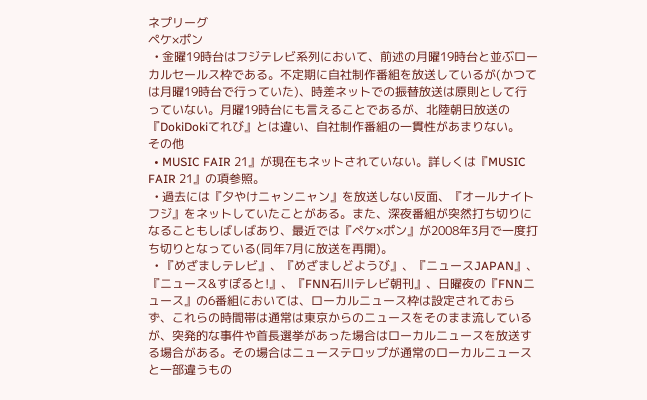ネプリーグ
ペケ×ポン
  • 金曜19時台はフジテレビ系列において、前述の月曜19時台と並ぶローカルセールス枠である。不定期に自社制作番組を放送しているが(かつては月曜19時台で行っていた)、時差ネットでの振替放送は原則として行っていない。月曜19時台にも言えることであるが、北陸朝日放送の『DokiDokiてれび』とは違い、自社制作番組の一貫性があまりない。
その他
  • MUSIC FAIR 21』が現在もネットされていない。詳しくは『MUSIC FAIR 21』の項参照。
  • 過去には『夕やけニャンニャン』を放送しない反面、『オールナイトフジ』をネットしていたことがある。また、深夜番組が突然打ち切りになることもしばしばあり、最近では『ペケ×ポン』が2008年3月で一度打ち切りとなっている(同年7月に放送を再開)。
  • 『めざましテレビ』、『めざましどようび』、『ニュースJAPAN』、『ニュース&すぽると!』、『FNN石川テレビ朝刊』、日曜夜の『FNNニュース』の6番組においては、ローカルニュース枠は設定されておらず、これらの時間帯は通常は東京からのニュースをそのまま流しているが、突発的な事件や首長選挙があった場合はローカルニュースを放送する場合がある。その場合はニューステロップが通常のローカルニュースと一部違うもの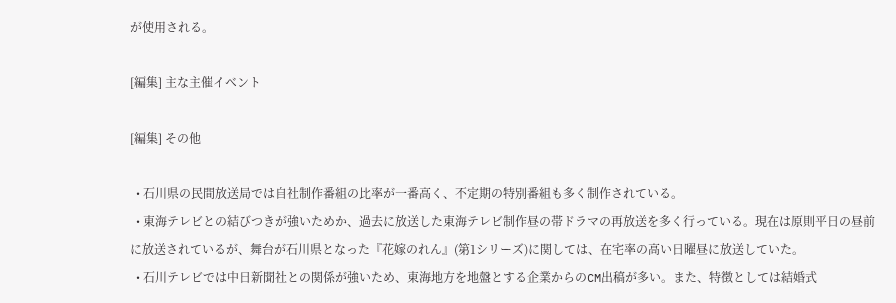が使用される。

[編集] 主な主催イベント

[編集] その他

  • 石川県の民間放送局では自社制作番組の比率が一番高く、不定期の特別番組も多く制作されている。
  • 東海テレビとの結びつきが強いためか、過去に放送した東海テレビ制作昼の帯ドラマの再放送を多く行っている。現在は原則平日の昼前に放送されているが、舞台が石川県となった『花嫁のれん』(第1シリーズ)に関しては、在宅率の高い日曜昼に放送していた。
  • 石川テレビでは中日新聞社との関係が強いため、東海地方を地盤とする企業からのCM出稿が多い。また、特徴としては結婚式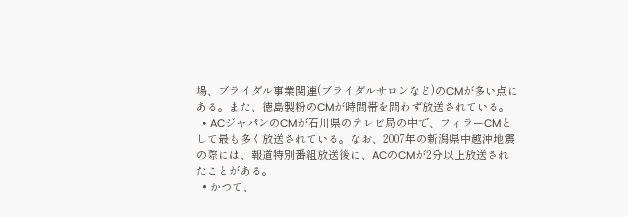場、ブライダル事業関連(ブライダルサロンなど)のCMが多い点にある。また、徳島製粉のCMが時間帯を問わず放送されている。
  • ACジャパンのCMが石川県のテレビ局の中で、フィラーCMとして最も多く放送されている。なお、2007年の新潟県中越沖地震の際には、報道特別番組放送後に、ACのCMが2分以上放送されたことがある。
  • かつて、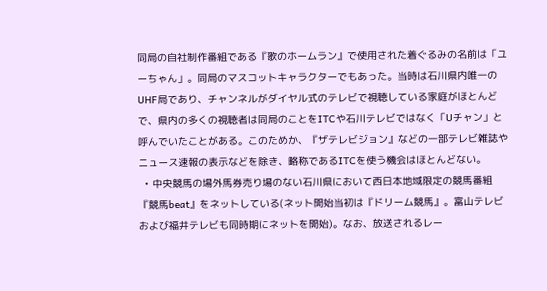同局の自社制作番組である『歌のホームラン』で使用された着ぐるみの名前は「ユーちゃん」。同局のマスコットキャラクターでもあった。当時は石川県内唯一のUHF局であり、チャンネルがダイヤル式のテレビで視聴している家庭がほとんどで、県内の多くの視聴者は同局のことをITCや石川テレビではなく「Uチャン」と呼んでいたことがある。このためか、『ザテレビジョン』などの一部テレビ雑誌やニュース速報の表示などを除き、略称であるITCを使う機会はほとんどない。
  • 中央競馬の場外馬券売り場のない石川県において西日本地域限定の競馬番組『競馬beat』をネットしている(ネット開始当初は『ドリーム競馬』。富山テレビおよび福井テレビも同時期にネットを開始)。なお、放送されるレー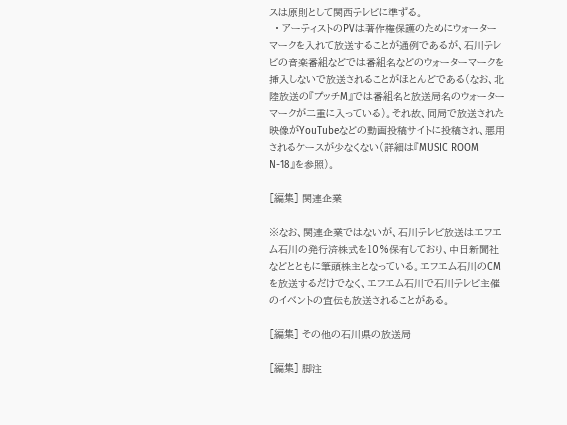スは原則として関西テレビに準ずる。
  • アーティストのPVは著作権保護のためにウォーターマークを入れて放送することが通例であるが、石川テレビの音楽番組などでは番組名などのウォーターマークを挿入しないで放送されることがほとんどである(なお、北陸放送の『プッチM』では番組名と放送局名のウォーターマークが二重に入っている)。それ故、同局で放送された映像がYouTubeなどの動画投稿サイトに投稿され、悪用されるケースが少なくない(詳細は『MUSIC ROOM N-18』を参照)。

[編集] 関連企業

※なお、関連企業ではないが、石川テレビ放送はエフエム石川の発行済株式を10%保有しており、中日新聞社などとともに筆頭株主となっている。エフエム石川のCMを放送するだけでなく、エフエム石川で石川テレビ主催のイベントの宣伝も放送されることがある。

[編集] その他の石川県の放送局

[編集] 脚注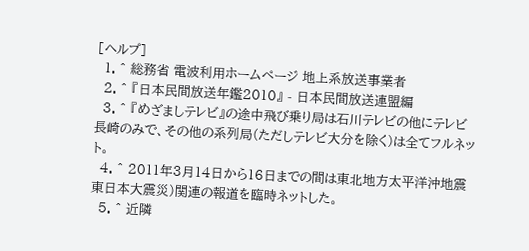[ヘルプ]
  1. ^ 総務省 電波利用ホームページ 地上系放送事業者
  2. ^ 『日本民間放送年鑑2010』 - 日本民間放送連盟編
  3. ^ 『めざましテレビ』の途中飛び乗り局は石川テレビの他にテレビ長崎のみで、その他の系列局(ただしテレビ大分を除く)は全てフルネット。
  4. ^ 2011年3月14日から16日までの間は東北地方太平洋沖地震東日本大震災)関連の報道を臨時ネットした。
  5. ^ 近隣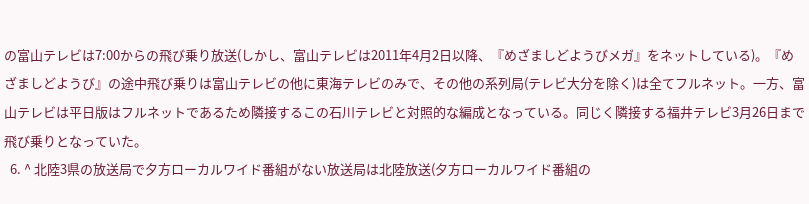の富山テレビは7:00からの飛び乗り放送(しかし、富山テレビは2011年4月2日以降、『めざましどようびメガ』をネットしている)。『めざましどようび』の途中飛び乗りは富山テレビの他に東海テレビのみで、その他の系列局(テレビ大分を除く)は全てフルネット。一方、富山テレビは平日版はフルネットであるため隣接するこの石川テレビと対照的な編成となっている。同じく隣接する福井テレビ3月26日まで飛び乗りとなっていた。
  6. ^ 北陸3県の放送局で夕方ローカルワイド番組がない放送局は北陸放送(夕方ローカルワイド番組の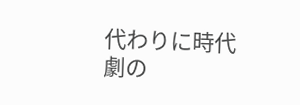代わりに時代劇の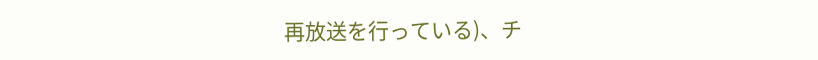再放送を行っている)、チ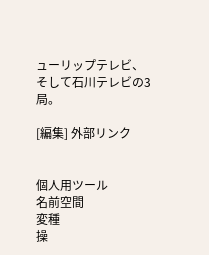ューリップテレビ、そして石川テレビの3局。

[編集] 外部リンク


個人用ツール
名前空間
変種
操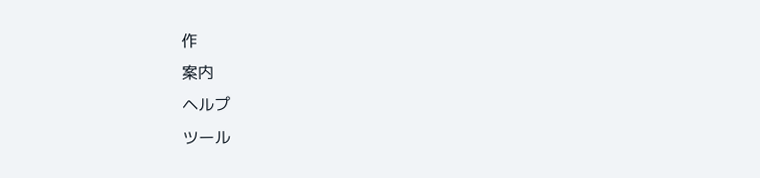作
案内
ヘルプ
ツール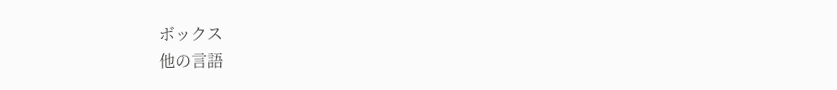ボックス
他の言語